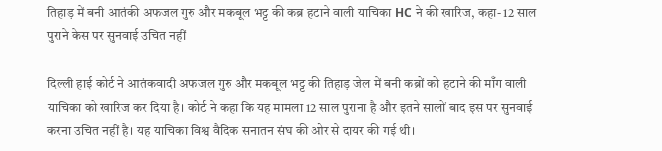तिहाड़ में बनी आतंकी अफजल गुरु और मकबूल भट्ट की कब्र हटाने वाली याचिका HC ने की खारिज, कहा- 12 साल पुराने केस पर सुनवाई उचित नहीं

दिल्ली हाई कोर्ट ने आतंकवादी अफजल गुरु और मकबूल भट्ट की तिहाड़ जेल में बनी कब्रों को हटाने की माँग वाली याचिका को खारिज कर दिया है। कोर्ट ने कहा कि यह मामला 12 साल पुराना है और इतने सालों बाद इस पर सुनवाई करना उचित नहीं है। यह याचिका विश्व वैदिक सनातन संघ की ओर से दायर की गई थी।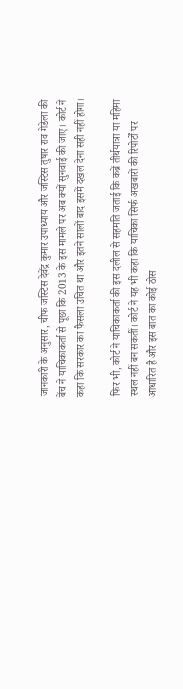जानकारी के अनुसार, चीफ जस्टिस देवेंद्र कुमार उपाध्याय और जस्टिस तुषार राव गेडेला की बेंच ने याचिकाकर्ता से पूछा कि 2013 के इस मामले पर अब क्यों सुनवाई की जाए। कोर्ट ने कहा कि सरकार का फैसला उचित था और इतने सालों बाद इसमें दखल देना सही नहीं होगा।

फिर भी, कोर्ट ने याचिकाकर्ता की इस दलील से सहमति जताई कि कब्रें तीर्थयात्रा या महिमा स्थल नहीं बन सकतीं। कोर्ट ने यह भी कहा कि याचिका सिर्फ अखबारों की रिपोर्टों पर आधारित है और इस बात का कोई ठोस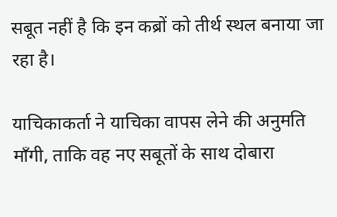सबूत नहीं है कि इन कब्रों को तीर्थ स्थल बनाया जा रहा है।

याचिकाकर्ता ने याचिका वापस लेने की अनुमति माँगी, ताकि वह नए सबूतों के साथ दोबारा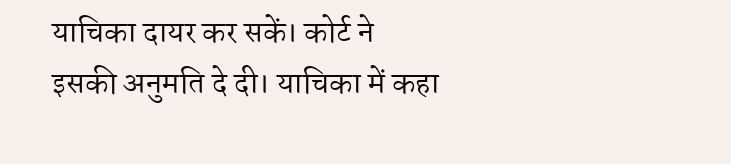याचिका दायर कर सकें। कोर्ट ने इसकी अनुमति दे दी। याचिका में कहा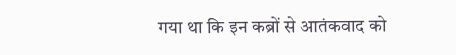गया था कि इन कब्रों से आतंकवाद को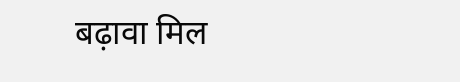बढ़ावा मिल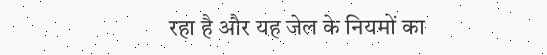रहा है और यह जेल के नियमों का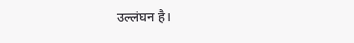उल्लंघन है।